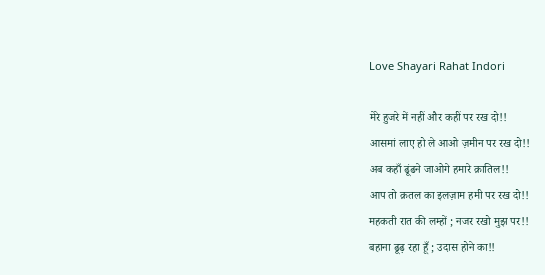Love Shayari Rahat Indori

मेरे हुजरे में नहीं और कहीं पर रख दो!!
आसमां लाए हो ले आओ ज़मीन पर रख दो!!
अब कहाँ ढूंढने जाओगे हमारे क़ातिल!!
आप तो क़तल का इलज़ाम हमी पर रख दो!!
महकती रात की लम्हों ; नजर रखो मुझ पर!!
बहाना ढूढ़ रहा हूँ ; उदास होने का!!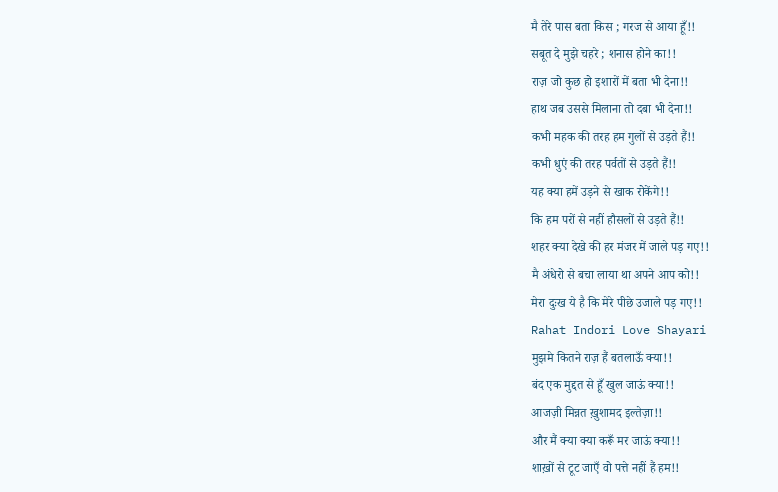मै तेरे पास बता किस ; गरज से आया हूँ!!
सबूत दे मुझे चहरे ; शनास होने का!!
राज़ जो कुछ हो इशारों में बता भी देना!!
हाथ जब उससे मिलाना तो दबा भी देना!!
कभी महक की तरह हम गुलों से उड़ते हैं!!
कभी धुएं की तरह पर्वतों से उड़ते हैं!!
यह क्या हमें उड़ने से खाक रोकेंगे!!
कि हम परों से नहीं हौसलों से उड़ते हैं!!
शहर क्या देखे की हर मंजर में जाले पड़ गए!!
मै अंधेरो से बचा लाया था अपने आप को!!
मेरा दुःख ये है कि मेरे पीछे उजाले पड़ गए!!
Rahat Indori Love Shayari
मुझमे कितने राज़ हैं बतलाऊँ क्या!!
बंद एक मुद्दत से हूँ खुल जाऊं क्या!!
आजज़ी मिन्नत ख़ुशामद इल्तेज़ा!!
और मैं क्या क्या करूँ मर जाऊं क्या!!
शाख़ों से टूट जाएँ वो पत्ते नहीं हैं हम!!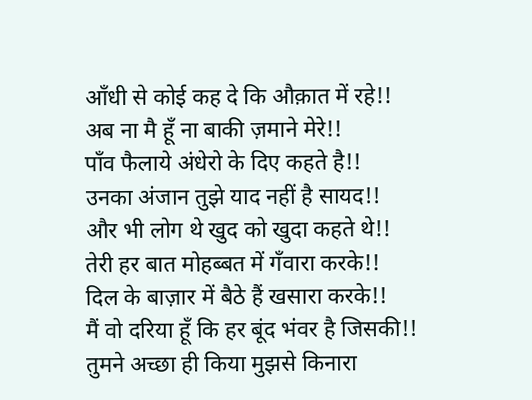आँधी से कोई कह दे कि औक़ात में रहे!!
अब ना मै हूँ ना बाकी ज़माने मेरे!!
पाँव फैलाये अंधेरो के दिए कहते है!!
उनका अंजान तुझे याद नहीं है सायद!!
और भी लोग थे खुद को खुदा कहते थे!!
तेरी हर बात मोहब्बत में गँवारा करके!!
दिल के बाज़ार में बैठे हैं खसारा करके!!
मैं वो दरिया हूँ कि हर बूंद भंवर है जिसकी!!
तुमने अच्छा ही किया मुझसे किनारा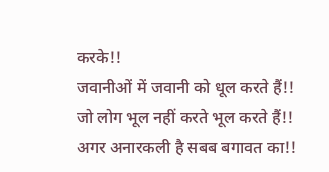करके!!
जवानीओं में जवानी को धूल करते हैं!!
जो लोग भूल नहीं करते भूल करते हैं!!
अगर अनारकली है सबब बगावत का!!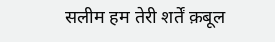सलीम हम तेरी शर्तें क़बूल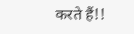करते हैं!!